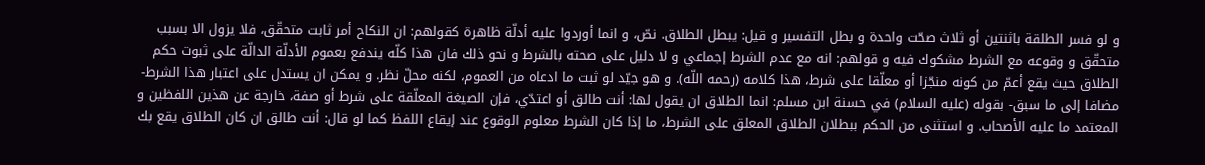و لو فسر الطلقة باثنتين أو ثلاث صحّت واحدة و بطل التفسير و قيل: يبطل الطلاق. نصّ، و انما أوردوا عليه أدلّة ظاهرة كقولهم: ان النكاح أمر ثابت متحقّق، فلا يزول الا بسبب متحقّق و وقوعه مع الشرط مشكوك فيه و قولهم: انه مع عدم الشرط إجماعي و لا دليل على صحته بالشرط و نحو ذلك فان هذا كلّه يندفع بعموم الأدلّة الدالّة على ثبوت حكم الطلاق حيث يقع أعمّ من كونه منجّزا أو معلّقا على شرط، هذا كلامه (رحمه اللّه). و هو جيّد لو ثبت ما ادعاه من العموم، لكنه محلّ نظر. و يمكن ان يستدل على اعتبار هذا الشرط- مضافا إلى ما سبق- بقوله (عليه السلام) في حسنة ابن مسلم: انما الطلاق ان يقول لها: أنت طالق أو اعتدّي، فإن الصيغة المعلّقة على شرط أو صفة، خارجة عن هذين اللفظين و المعتمد ما عليه الأصحاب. و استثنى من الحكم ببطلان الطلاق المعلق على الشرط، ما إذا كان الشرط معلوم الوقوع عند إيقاع اللفظ كما لو قال: أنت طالق ان كان الطلاق يقع بك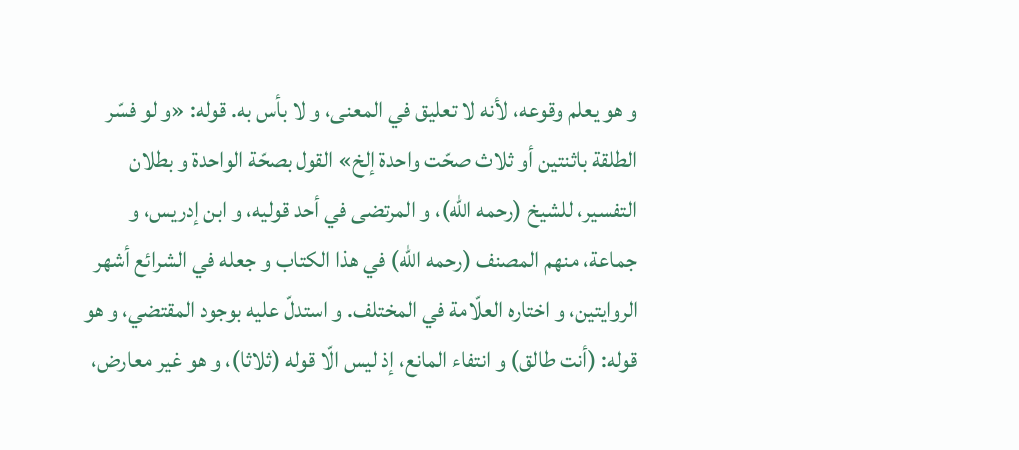و هو يعلم وقوعه، لأنه لا تعليق في المعنى، و لا بأس به. قوله: «و لو فسّر الطلقة باثنتين أو ثلاث صحّت واحدة إلخ» القول بصحّة الواحدة و بطلان التفسير، للشيخ (رحمه اللّه)، و المرتضى في أحد قوليه، و ابن إدريس، و جماعة، منهم المصنف (رحمه اللّه) في هذا الكتاب و جعله في الشرائع أشهر الروايتين، و اختاره العلّامة في المختلف. و استدلّ عليه بوجود المقتضي، و هو قوله: (أنت طالق) و انتفاء المانع، إذ ليس الّا قوله (ثلاثا)، و هو غير معارض،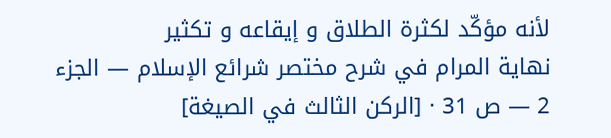لأنه مؤكّد لكثرة الطلاق و إيقاعه و تكثير
نهاية المرام في شرح مختصر شرائع الإسلام — الجزء 2 — ص 31 · [الركن الثالث في الصيغة]